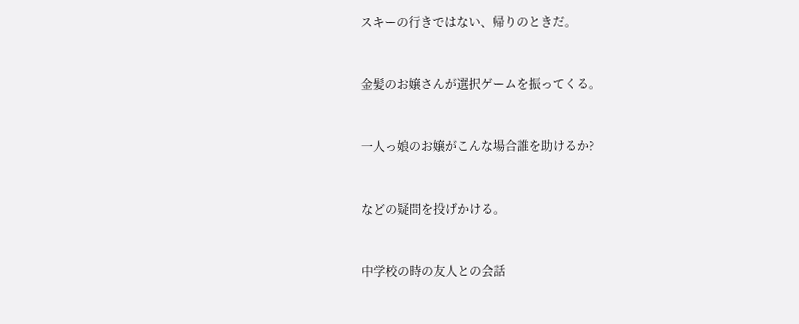スキーの行きではない、帰りのときだ。


金髪のお嬢さんが選択ゲームを振ってくる。


一人っ娘のお嬢がこんな場合誰を助けるか?


などの疑問を投げかける。


中学校の時の友人との会話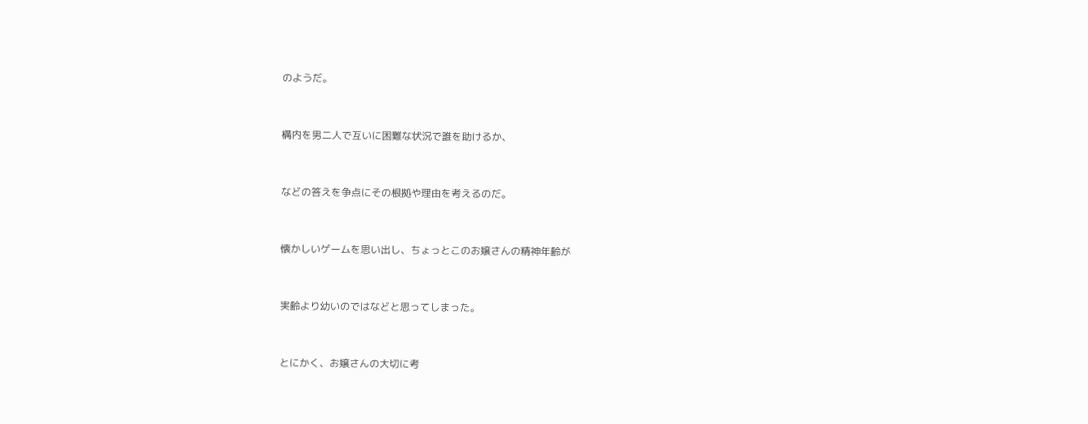のようだ。


構内を男二人で互いに困難な状況で誰を助けるか、


などの答えを争点にその根拠や理由を考えるのだ。


懐かしいゲームを思い出し、ちょっとこのお嬢さんの精神年齢が


実齢より幼いのではなどと思ってしまった。


とにかく、お嬢さんの大切に考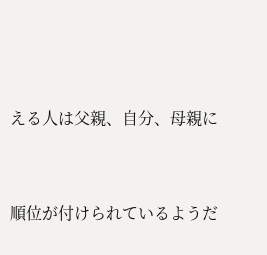える人は父親、自分、母親に


順位が付けられているようだ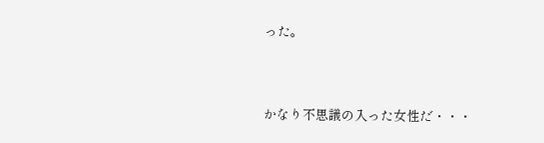った。


かなり不思議の入った女性だ・・・